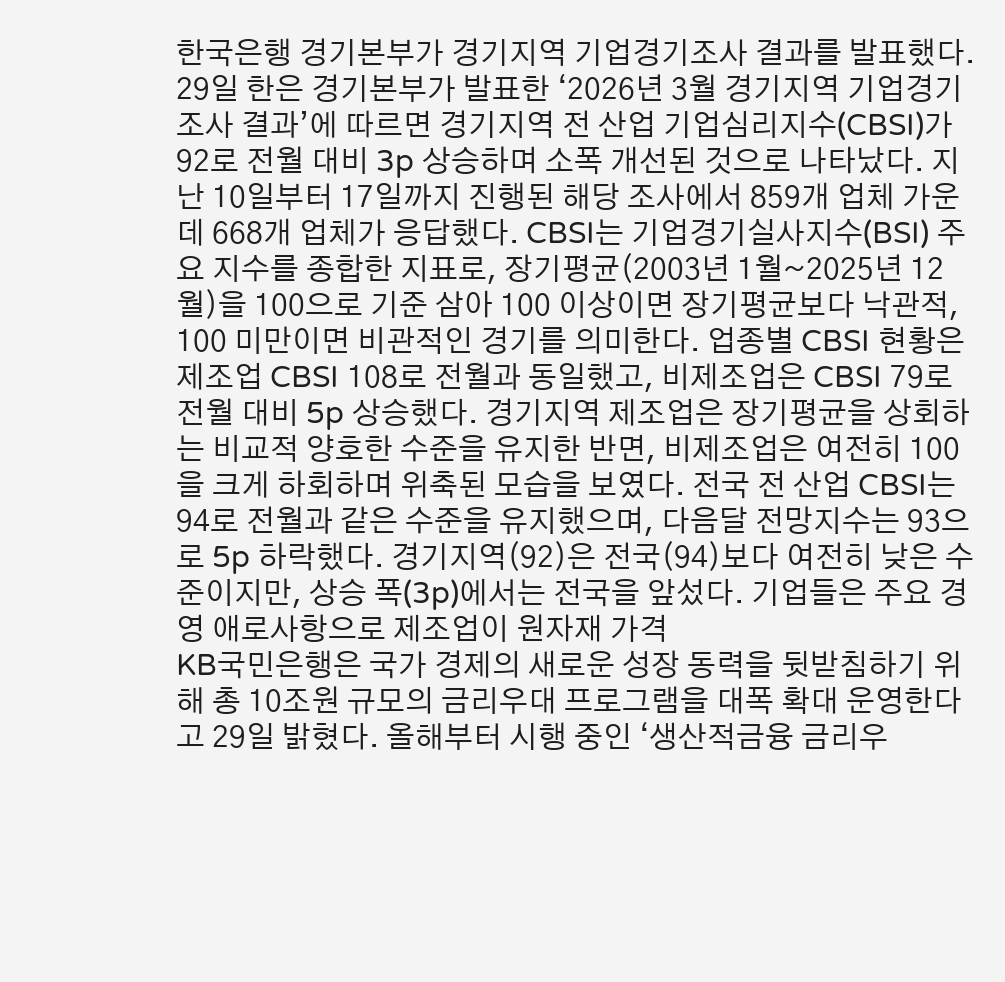한국은행 경기본부가 경기지역 기업경기조사 결과를 발표했다. 29일 한은 경기본부가 발표한 ‘2026년 3월 경기지역 기업경기조사 결과’에 따르면 경기지역 전 산업 기업심리지수(CBSI)가 92로 전월 대비 3p 상승하며 소폭 개선된 것으로 나타났다. 지난 10일부터 17일까지 진행된 해당 조사에서 859개 업체 가운데 668개 업체가 응답했다. CBSI는 기업경기실사지수(BSI) 주요 지수를 종합한 지표로, 장기평균(2003년 1월~2025년 12월)을 100으로 기준 삼아 100 이상이면 장기평균보다 낙관적, 100 미만이면 비관적인 경기를 의미한다. 업종별 CBSI 현황은 제조업 CBSI 108로 전월과 동일했고, 비제조업은 CBSI 79로 전월 대비 5p 상승했다. 경기지역 제조업은 장기평균을 상회하는 비교적 양호한 수준을 유지한 반면, 비제조업은 여전히 100을 크게 하회하며 위축된 모습을 보였다. 전국 전 산업 CBSI는 94로 전월과 같은 수준을 유지했으며, 다음달 전망지수는 93으로 5p 하락했다. 경기지역(92)은 전국(94)보다 여전히 낮은 수준이지만, 상승 폭(3p)에서는 전국을 앞섰다. 기업들은 주요 경영 애로사항으로 제조업이 원자재 가격
KB국민은행은 국가 경제의 새로운 성장 동력을 뒷받침하기 위해 총 10조원 규모의 금리우대 프로그램을 대폭 확대 운영한다고 29일 밝혔다. 올해부터 시행 중인 ‘생산적금융 금리우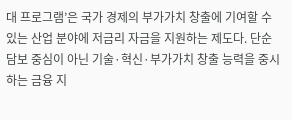대 프로그램’은 국가 경제의 부가가치 창출에 기여할 수 있는 산업 분야에 저금리 자금을 지원하는 제도다. 단순 담보 중심이 아닌 기술·혁신·부가가치 창출 능력을 중시하는 금융 지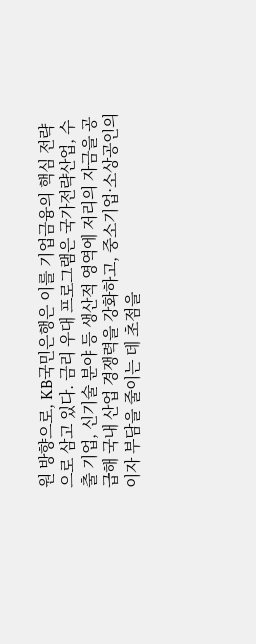원 방향으로, KB국민은행은 이를 기업금융의 핵심 전략으로 삼고 있다. 금리 우대 프로그램은 국가전략산업, 수출 기업, 신기술 분야 등 생산적 영역에 저리의 자금을 공급해 국내 산업 경쟁력을 강화하고, 중소기업·소상공인의 이자 부담을 줄이는 데 초점을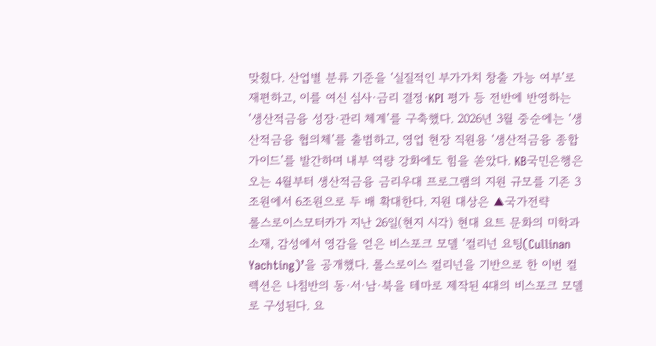맞췄다. 산업별 분류 기준을 ‘실질적인 부가가치 창출 가능 여부’로 재편하고, 이를 여신 심사·금리 결정·KPI 평가 등 전반에 반영하는 ‘생산적금융 성장·관리 체계’를 구축했다. 2026년 3월 중순에는 ‘생산적금융 협의체’를 출범하고, 영업 현장 직원용 ‘생산적금융 종합 가이드’를 발간하며 내부 역량 강화에도 힘을 쏟았다. KB국민은행은 오는 4월부터 생산적금융 금리우대 프로그램의 지원 규모를 기존 3조원에서 6조원으로 두 배 확대한다. 지원 대상은 ▲국가전략
롤스로이스모터카가 지난 26일(현지 시각) 현대 요트 문화의 미학과 소재, 감성에서 영감을 얻은 비스포크 모델 ‘컬리넌 요팅(Cullinan Yachting)’을 공개했다. 롤스로이스 컬리넌을 기반으로 한 이번 컬렉션은 나침반의 동·서·남·북을 테마로 제작된 4대의 비스포크 모델로 구성된다. 요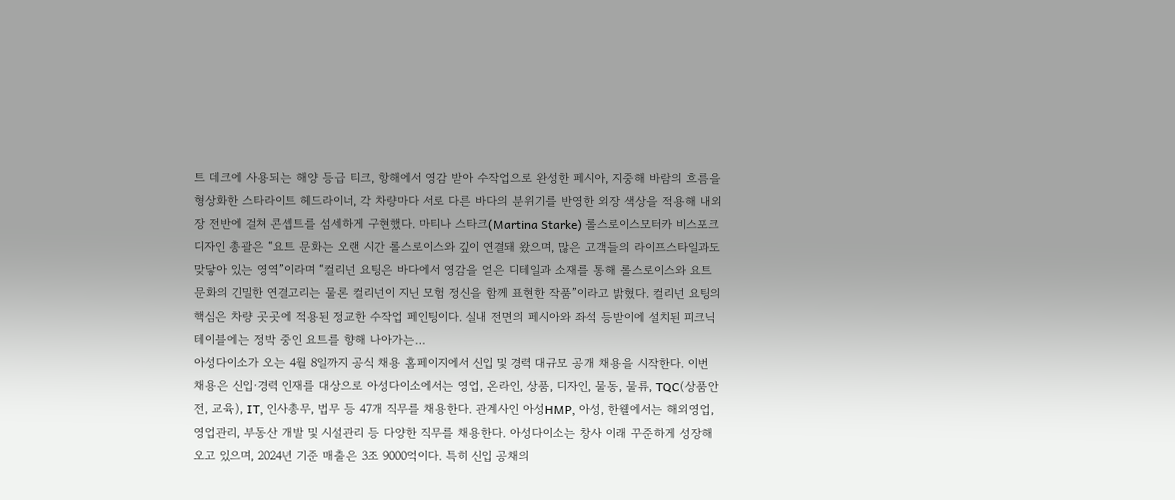트 데크에 사용되는 해양 등급 티크, 항해에서 영감 받아 수작업으로 완성한 페시아, 지중해 바람의 흐름을 형상화한 스타라이트 헤드라이너, 각 차량마다 서로 다른 바다의 분위기를 반영한 외장 색상을 적용해 내외장 전반에 걸쳐 콘셉트를 섬세하게 구현했다. 마티나 스타크(Martina Starke) 롤스로이스모터카 비스포크 디자인 총괄은 “요트 문화는 오랜 시간 롤스로이스와 깊이 연결돼 왔으며, 많은 고객들의 라이프스타일과도 맞닿아 있는 영역”이라며 “컬리넌 요팅은 바다에서 영감을 얻은 디테일과 소재를 통해 롤스로이스와 요트 문화의 긴밀한 연결고리는 물론 컬리넌이 지닌 모험 정신을 함께 표현한 작품”이라고 밝혔다. 컬리넌 요팅의 핵심은 차량 곳곳에 적용된 정교한 수작업 페인팅이다. 실내 전면의 페시아와 좌석 등받이에 설치된 피크닉 테이블에는 정박 중인 요트를 향해 나아가는…
아성다이소가 오는 4월 8일까지 공식 채용 홈페이지에서 신입 및 경력 대규모 공개 채용을 시작한다. 이번 채용은 신입·경력 인재를 대상으로 아성다이소에서는 영업, 온라인, 상품, 디자인, 물동, 물류, TQC(상품안전, 교육), IT, 인사총무, 법무 등 47개 직무를 채용한다. 관계사인 아성HMP, 아성, 한웰에서는 해외영업, 영업관리, 부동산 개발 및 시설관리 등 다양한 직무를 채용한다. 아성다이소는 창사 이래 꾸준하게 성장해 오고 있으며, 2024년 기준 매출은 3조 9000억이다. 특히 신입 공채의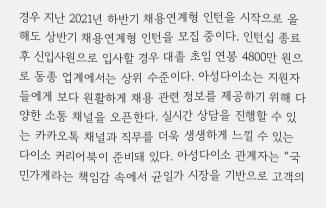경우 지난 2021년 하반기 채용연계형 인턴을 시작으로 올해도 상반기 채용연계형 인턴을 모집 중이다. 인턴십 종료 후 신입사원으로 입사할 경우 대졸 초임 연봉 4800만 원으로 동종 업계에서는 상위 수준이다. 아성다이소는 지원자들에게 보다 원활하게 채용 관련 정보를 제공하기 위해 다양한 소통 채널을 오픈한다. 실시간 상담을 진행할 수 있는 카카오톡 채널과 직무를 더욱 생생하게 느낄 수 있는 다이소 커리어북이 준비돼 있다. 아성다이소 관계자는 “국민가게라는 책임감 속에서 균일가 시장을 기반으로 고객의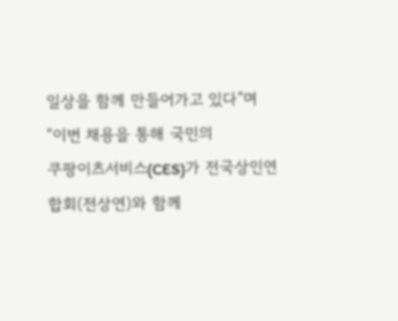일상을 함께 만들어가고 있다”며 “이번 채용을 통해 국민의
쿠팡이츠서비스(CES)가 전국상인연합회(전상연)와 함께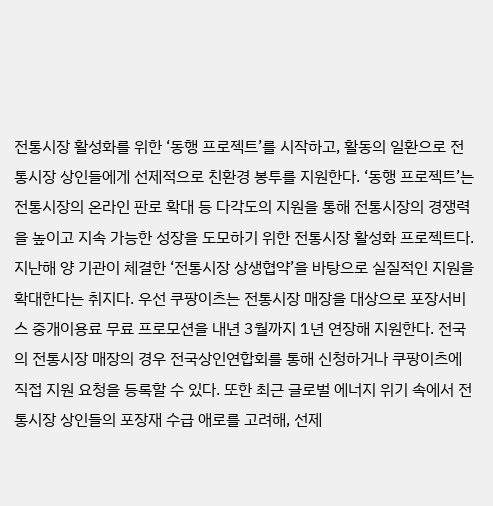전통시장 활성화를 위한 ‘동행 프로젝트’를 시작하고, 활동의 일환으로 전통시장 상인들에게 선제적으로 친환경 봉투를 지원한다. ‘동행 프로젝트’는 전통시장의 온라인 판로 확대 등 다각도의 지원을 통해 전통시장의 경쟁력을 높이고 지속 가능한 성장을 도모하기 위한 전통시장 활성화 프로젝트다. 지난해 양 기관이 체결한 ‘전통시장 상생협약’을 바탕으로 실질적인 지원을 확대한다는 취지다. 우선 쿠팡이츠는 전통시장 매장을 대상으로 포장서비스 중개이용료 무료 프로모션을 내년 3월까지 1년 연장해 지원한다. 전국의 전통시장 매장의 경우 전국상인연합회를 통해 신청하거나 쿠팡이츠에 직접 지원 요청을 등록할 수 있다. 또한 최근 글로벌 에너지 위기 속에서 전통시장 상인들의 포장재 수급 애로를 고려해, 선제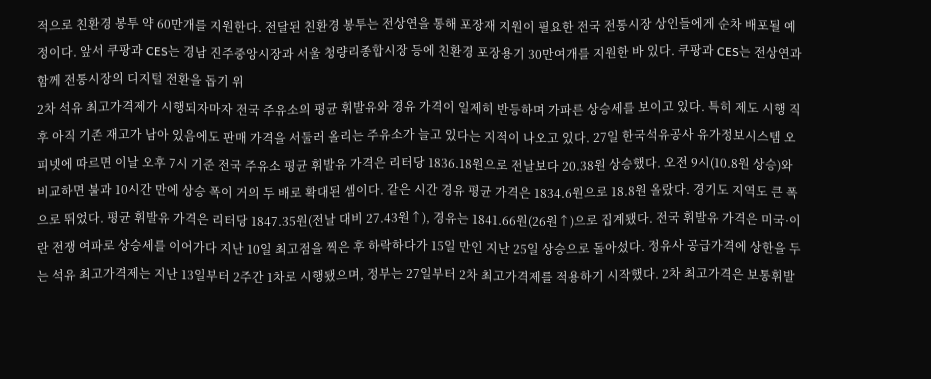적으로 친환경 봉투 약 60만개를 지원한다. 전달된 친환경 봉투는 전상연을 통해 포장재 지원이 필요한 전국 전통시장 상인들에게 순차 배포될 예정이다. 앞서 쿠팡과 CES는 경남 진주중앙시장과 서울 청량리종합시장 등에 친환경 포장용기 30만여개를 지원한 바 있다. 쿠팡과 CES는 전상연과 함께 전통시장의 디지털 전환을 돕기 위
2차 석유 최고가격제가 시행되자마자 전국 주유소의 평균 휘발유와 경유 가격이 일제히 반등하며 가파른 상승세를 보이고 있다. 특히 제도 시행 직후 아직 기존 재고가 남아 있음에도 판매 가격을 서둘러 올리는 주유소가 늘고 있다는 지적이 나오고 있다. 27일 한국석유공사 유가정보시스템 오피넷에 따르면 이날 오후 7시 기준 전국 주유소 평균 휘발유 가격은 리터당 1836.18원으로 전날보다 20.38원 상승했다. 오전 9시(10.8원 상승)와 비교하면 불과 10시간 만에 상승 폭이 거의 두 배로 확대된 셈이다. 같은 시간 경유 평균 가격은 1834.6원으로 18.8원 올랐다. 경기도 지역도 큰 폭으로 뛰었다. 평균 휘발유 가격은 리터당 1847.35원(전날 대비 27.43원↑), 경유는 1841.66원(26원↑)으로 집계됐다. 전국 휘발유 가격은 미국·이란 전쟁 여파로 상승세를 이어가다 지난 10일 최고점을 찍은 후 하락하다가 15일 만인 지난 25일 상승으로 돌아섰다. 정유사 공급가격에 상한을 두는 석유 최고가격제는 지난 13일부터 2주간 1차로 시행됐으며, 정부는 27일부터 2차 최고가격제를 적용하기 시작했다. 2차 최고가격은 보통휘발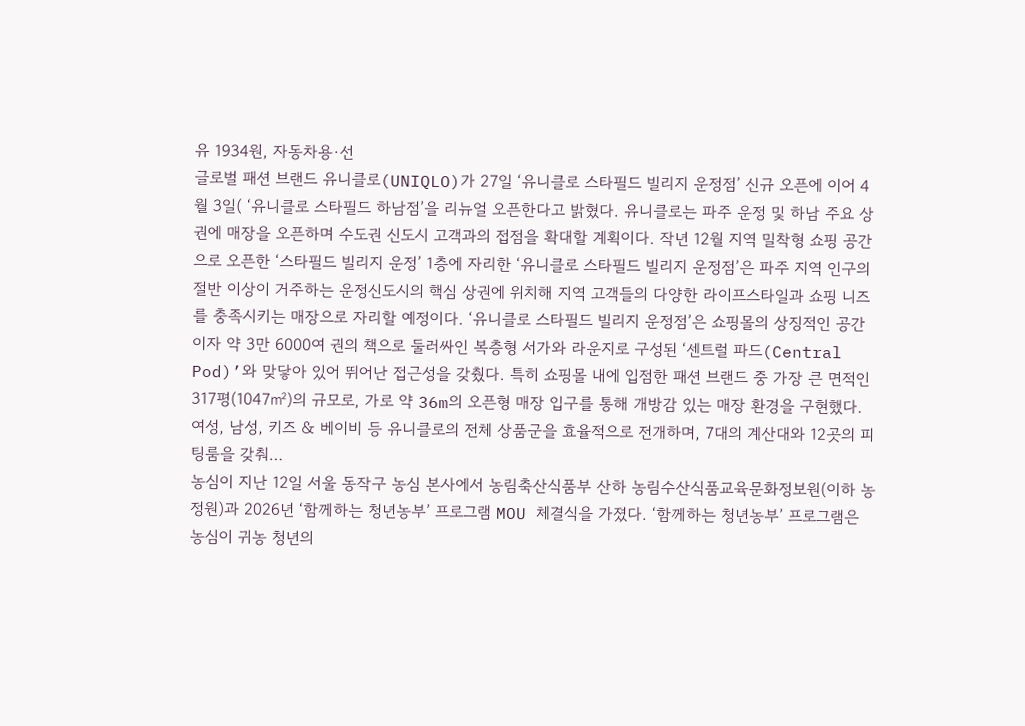유 1934원, 자동차용·선
글로벌 패션 브랜드 유니클로(UNIQLO)가 27일 ‘유니클로 스타필드 빌리지 운정점’ 신규 오픈에 이어 4월 3일( ‘유니클로 스타필드 하남점’을 리뉴얼 오픈한다고 밝혔다. 유니클로는 파주 운정 및 하남 주요 상권에 매장을 오픈하며 수도권 신도시 고객과의 접점을 확대할 계획이다. 작년 12월 지역 밀착형 쇼핑 공간으로 오픈한 ‘스타필드 빌리지 운정’ 1층에 자리한 ‘유니클로 스타필드 빌리지 운정점’은 파주 지역 인구의 절반 이상이 거주하는 운정신도시의 핵심 상권에 위치해 지역 고객들의 다양한 라이프스타일과 쇼핑 니즈를 충족시키는 매장으로 자리할 예정이다. ‘유니클로 스타필드 빌리지 운정점’은 쇼핑몰의 상징적인 공간이자 약 3만 6000여 권의 책으로 둘러싸인 복층형 서가와 라운지로 구성된 ‘센트럴 파드(Central Pod)’와 맞닿아 있어 뛰어난 접근성을 갖췄다. 특히 쇼핑몰 내에 입점한 패션 브랜드 중 가장 큰 면적인 317평(1047㎡)의 규모로, 가로 약 36m의 오픈형 매장 입구를 통해 개방감 있는 매장 환경을 구현했다. 여성, 남성, 키즈 & 베이비 등 유니클로의 전체 상품군을 효율적으로 전개하며, 7대의 계산대와 12곳의 피팅룸을 갖춰…
농심이 지난 12일 서울 동작구 농심 본사에서 농림축산식품부 산하 농림수산식품교육문화정보원(이하 농정원)과 2026년 ‘함께하는 청년농부’ 프로그램 MOU 체결식을 가졌다. ‘함께하는 청년농부’ 프로그램은 농심이 귀농 청년의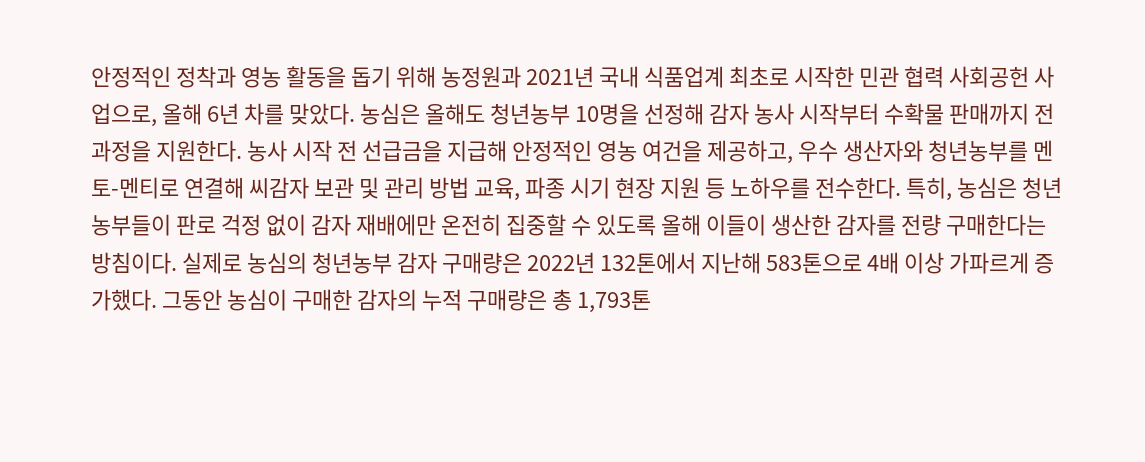안정적인 정착과 영농 활동을 돕기 위해 농정원과 2021년 국내 식품업계 최초로 시작한 민관 협력 사회공헌 사업으로, 올해 6년 차를 맞았다. 농심은 올해도 청년농부 10명을 선정해 감자 농사 시작부터 수확물 판매까지 전 과정을 지원한다. 농사 시작 전 선급금을 지급해 안정적인 영농 여건을 제공하고, 우수 생산자와 청년농부를 멘토-멘티로 연결해 씨감자 보관 및 관리 방법 교육, 파종 시기 현장 지원 등 노하우를 전수한다. 특히, 농심은 청년농부들이 판로 걱정 없이 감자 재배에만 온전히 집중할 수 있도록 올해 이들이 생산한 감자를 전량 구매한다는 방침이다. 실제로 농심의 청년농부 감자 구매량은 2022년 132톤에서 지난해 583톤으로 4배 이상 가파르게 증가했다. 그동안 농심이 구매한 감자의 누적 구매량은 총 1,793톤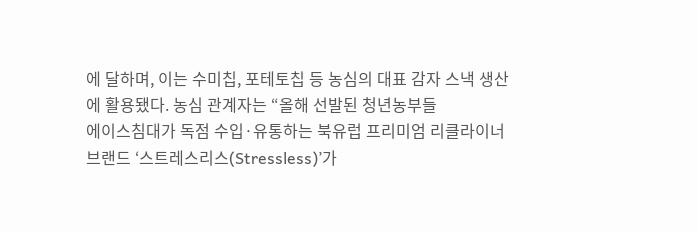에 달하며, 이는 수미칩, 포테토칩 등 농심의 대표 감자 스낵 생산에 활용됐다. 농심 관계자는 “올해 선발된 청년농부들
에이스침대가 독점 수입·유통하는 북유럽 프리미엄 리클라이너 브랜드 ‘스트레스리스(Stressless)’가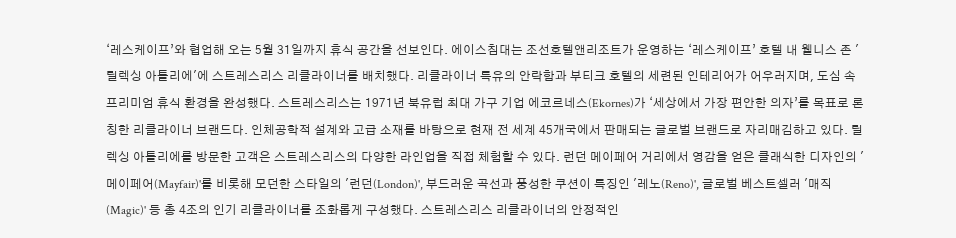‘레스케이프’와 협업해 오는 5월 31일까지 휴식 공간을 선보인다. 에이스침대는 조선호텔앤리조트가 운영하는 ‘레스케이프’ 호텔 내 웰니스 존 '릴렉싱 아틀리에'에 스트레스리스 리클라이너를 배치했다. 리클라이너 특유의 안락함과 부티크 호텔의 세련된 인테리어가 어우러지며, 도심 속 프리미엄 휴식 환경을 완성했다. 스트레스리스는 1971년 북유럽 최대 가구 기업 에코르네스(Ekornes)가 ‘세상에서 가장 편안한 의자’를 목표로 론칭한 리클라이너 브랜드다. 인체공학적 설계와 고급 소재를 바탕으로 현재 전 세계 45개국에서 판매되는 글로벌 브랜드로 자리매김하고 있다. 릴렉싱 아틀리에를 방문한 고객은 스트레스리스의 다양한 라인업을 직접 체험할 수 있다. 런던 메이페어 거리에서 영감을 얻은 클래식한 디자인의 '메이페어(Mayfair)'를 비롯해 모던한 스타일의 '런던(London)', 부드러운 곡선과 풍성한 쿠션이 특징인 '레노(Reno)', 글로벌 베스트셀러 '매직(Magic)' 등 총 4조의 인기 리클라이너를 조화롭게 구성했다. 스트레스리스 리클라이너의 안정적인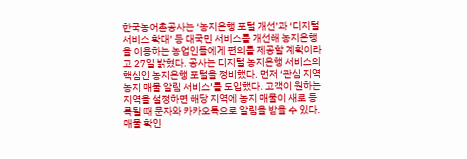한국농어촌공사는 ‘농지은행 포털 개선’과 ‘디지털 서비스 확대’ 등 대국민 서비스를 개선해 농지은행을 이용하는 농업인들에게 편의를 제공할 계획이라고 27일 밝혔다. 공사는 디지털 농지은행 서비스의 핵심인 농지은행 포털을 정비했다. 먼저 ‘관심 지역 농지 매물 알림 서비스’를 도입했다. 고객이 원하는 지역을 설정하면 해당 지역에 농지 매물이 새로 등록될 때 문자와 카카오톡으로 알림을 받을 수 있다. 매물 확인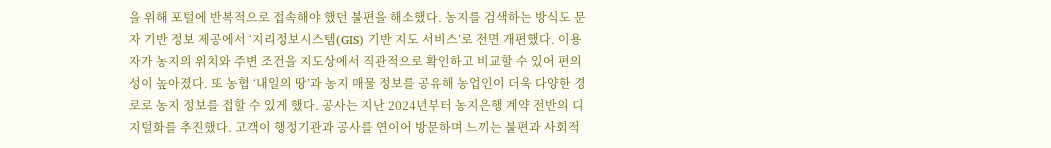을 위해 포털에 반복적으로 접속해야 했던 불편을 해소했다. 농지를 검색하는 방식도 문자 기반 정보 제공에서 ‘지리정보시스템(GIS) 기반 지도 서비스’로 전면 개편했다. 이용자가 농지의 위치와 주변 조건을 지도상에서 직관적으로 확인하고 비교할 수 있어 편의성이 높아졌다. 또 농협 ‘내일의 땅’과 농지 매물 정보를 공유해 농업인이 더욱 다양한 경로로 농지 정보를 접할 수 있게 했다. 공사는 지난 2024년부터 농지은행 계약 전반의 디지털화를 추진했다. 고객이 행정기관과 공사를 연이어 방문하며 느끼는 불편과 사회적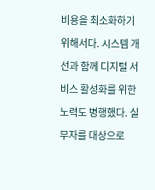비용을 최소화하기 위해서다. 시스템 개선과 함께 디지털 서비스 활성화를 위한 노력도 병행했다. 실무자를 대상으로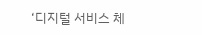‘디지털 서비스 체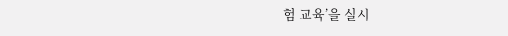험 교육’을 실시